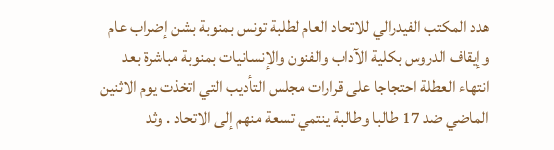هدد المكتب الفيدرالي للاتحاد العام لطلبة تونس بمنوبة بشن إضراب عام وإيقاف الدروس بكلية الآداب والفنون والإنسانيات بمنوبة مباشرة بعد انتهاء العطلة احتجاجا على قرارات مجلس التأديب التي اتخذت يوم الاثنين الماضي ضد 17 طالبا وطالبة ينتمي تسعة منهم إلى الاتحاد . وثد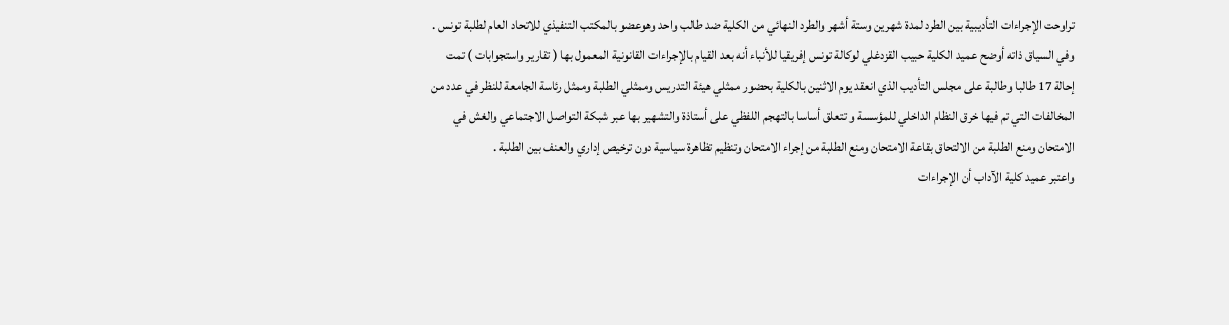تراوحت الإجراءات التأديبية بين الطرد لمدة شهرين وستة أشهر والطرد النهائي من الكلية ضد طالب واحد وهوعضو بالمكتب التنفيذي للاتحاد العام لطلبة تونس .
وفي السياق ذاته أوضح عميد الكلية حبيب القزدغلي لوكالة تونس إفريقيا للأنباء أنه بعد القيام بالإجراءات القانونية المعمول بها ( تقارير واستجوابات ) تمت إحالة 17 طالبا وطالبة على مجلس التأديب الذي انعقد يوم الاثنين بالكلية بحضور ممثلي هيئة التدريس وممثلي الطلبة وممثل رئاسة الجامعة للنظر في عدد من المخالفات التي تم فيها خرق النظام الداخلي للمؤسسة و تتعلق أساسا بالتهجم اللفظي على أستاذة والتشهير بها عبر شبكة التواصل الاجتماعي والغش في الامتحان ومنع الطلبة من الالتحاق بقاعة الامتحان ومنع الطلبة من إجراء الامتحان وتنظيم تظاهرة سياسية دون ترخيص إداري والعنف بين الطلبة .
واعتبر عميد كلية الآداب أن الإجراءات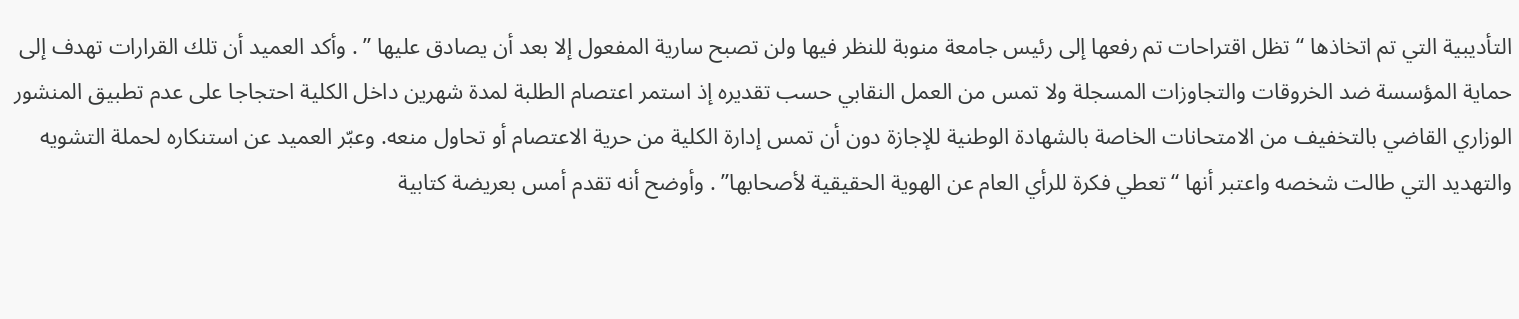التأديبية التي تم اتخاذها “تظل اقتراحات تم رفعها إلى رئيس جامعة منوبة للنظر فيها ولن تصبح سارية المفعول إلا بعد أن يصادق عليها ” . وأكد العميد أن تلك القرارات تهدف إلى حماية المؤسسة ضد الخروقات والتجاوزات المسجلة ولا تمس من العمل النقابي حسب تقديره إذ استمر اعتصام الطلبة لمدة شهرين داخل الكلية احتجاجا على عدم تطبيق المنشور الوزاري القاضي بالتخفيف من الامتحانات الخاصة بالشهادة الوطنية للإجازة دون أن تمس إدارة الكلية من حرية الاعتصام أو تحاول منعه. وعبّر العميد عن استنكاره لحملة التشويه والتهديد التي طالت شخصه واعتبر أنها “تعطي فكرة للرأي العام عن الهوية الحقيقية لأصحابها” . وأوضح أنه تقدم أمس بعريضة كتابية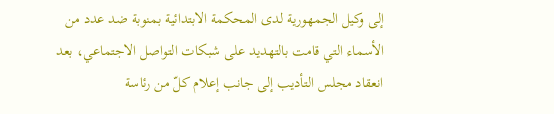إلى وكيل الجمهورية لدى المحكمة الابتدائية بمنوبة ضد عدد من الأسماء التي قامت بالتهديد على شبكات التواصل الاجتماعي، بعد انعقاد مجلس التأديب إلى جانب إعلام كلّ من رئاسة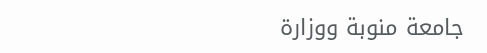جامعة منوبة ووزارة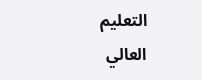التعليم العالي